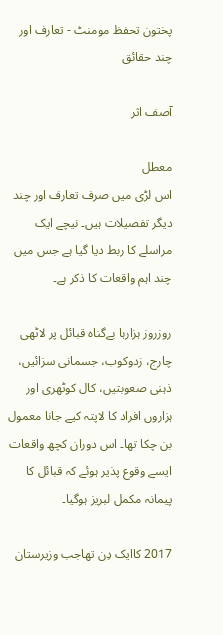پختون تحفظ مومنٹ - تعارف اور چند حقائق

آصف اثر

معطل
اس لڑی میں صرف تعارف اور چند دیگر تفصیلات ہیں۔ نیچے ایک مراسلے کا ربط دیا گیا ہے جس میں چند اہم واقعات کا ذکر ہے۔

روزروز ہزارہا بےگناہ قبائل پر لاٹھی چارج، زدوکوب، جسمانی سزائیں، ذہنی صعوبتیں، کال کوٹھری اور ہزاروں افراد کا لاپتہ کیے جانا معمول بن چکا تھا۔ اس دوران کچھ واقعات ایسے وقوع پذیر ہوئے کہ قبائل کا پیمانہ مکمل لبریز ہوگیا۔

2017 کاایک دِن تھاجب وزیرستان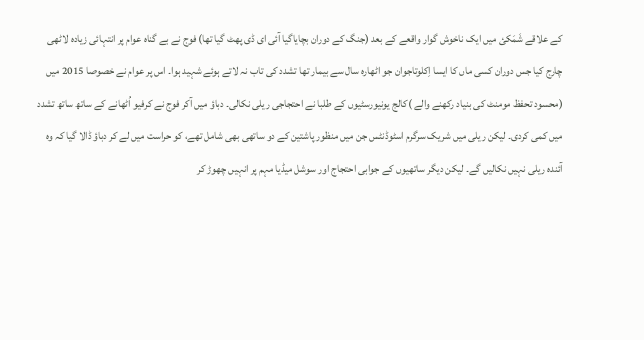کے علاقے شَمَکئ میں ایک ناخوش گوار واقعے کے بعد (جنگ کے دوران بچایاگیا آئی ای ڈی پھٹ گیا تھا) فوج نے بے گناہ عوام پر انتہائی زیادہ لاٹھی چارج کیا جس دوران کسی ماں کا ایسا اِکلوتاجوان جو اٹھارہ سال سے بیمار تھا تشدد کی تاب نہ لاتے ہوئے شہید ہوا۔ اس پر عوام نے خصوصا 2015 میں (محسود تحفظ مومنٹ کی بنیاد رکھنے والے )کالج یونیورسٹیوں کے طلبا نے احتجاجی ریلی نکالی۔ دباؤ میں آکر فوج نے کرفیو اُٹھانے کے ساتھ ساتھ تشدد میں کمی کردی۔ لیکن ریلی میں شریک سرگرم اسٹوڈنٹس جن میں منظور پاشتین کے دو ساتھی بھی شامل تھے، کو حراست میں لے کر دباؤ ڈالا گیا کہ وہ آئندہ ریلی نہیں نکالیں گے۔ لیکن دیگر ساتھیوں کے جوابی احتجاج اور سوشل میڈیا مہم پر انہیں چھوڑ کر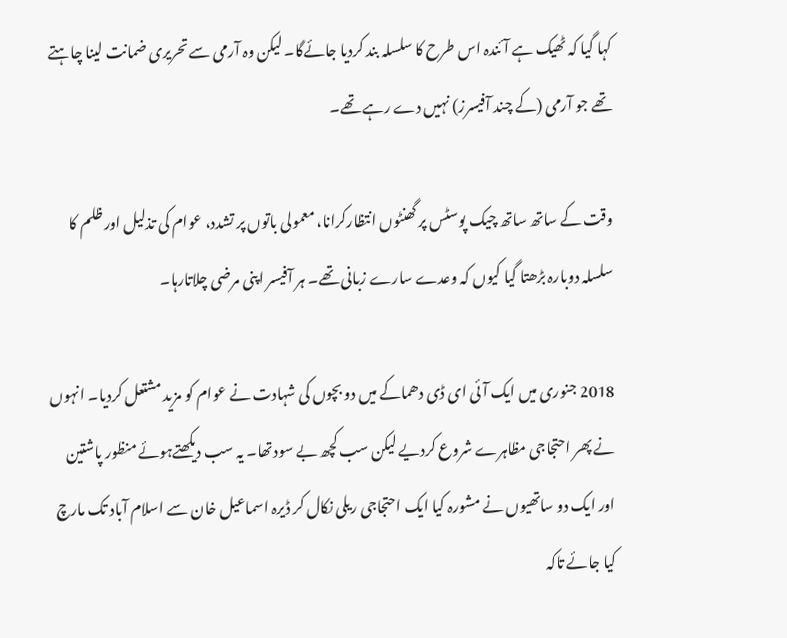کہا گیا کہ ٹھیک ہے آئندہ اس طرح کا سلسلہ بند کردیا جائےگا۔ لیکن وہ آرمی سے تحریری ضمانت لینا چاہتے تھے جو آرمی (کے چند آفیسرز) نہیں دے رہے تھے۔

وقت کے ساتھ ساتھ چیک پوسٹس پر گھنٹوں انتظارکرانا، معمولی باتوں پر تشدد، عوام کی تذلیل اور ظلم کا سلسلہ دوبارہ بڑھتا گیا کیوں کہ وعدے سارے زبانی تھے۔ ہر آفیسر اپنی مرضی چلاتارہا۔

2018 جنوری میں ایک آئی ای ڈی دھماکے میں دو بچوں کی شہادت نے عوام کو مزید مشتعل کردیا۔ انہوں نے پھر احتجاجی مظاہرے شروع کردیے لیکن سب کچھ بے سودتھا۔ یہ سب دیکھتےہوئے منظور پاشتین اور ایک دو ساتھیوں نے مشورہ کیا ایک احتجاجی ریلی نکال کر ڈیرہ اسماعیل خان سے اسلام آباد تک مارچ کیا جائے تاکہ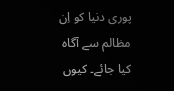پوری دنیا کو اِن مظالم سے آگاہ کیا جائے۔ کیوں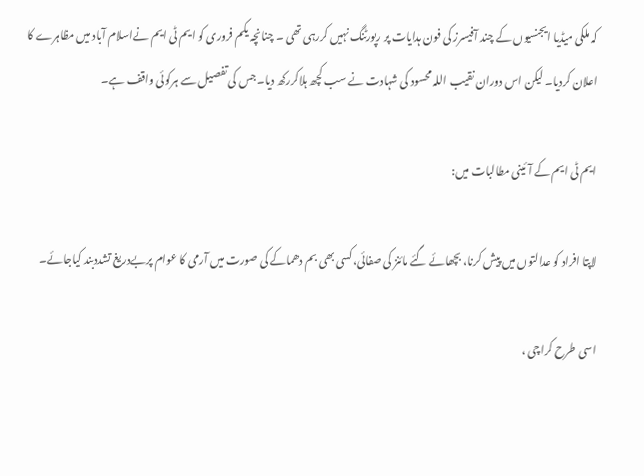کہ ملکی میڈیا ایجنسیوں کے چند آفیسرز کی فون ہدایات پر رپورٹنگ نہیں کررہی تھی ۔ چنانچہ یکم فروری کو ایم ٹی ایم نےاسلام آباد میں مظاہرے کا اعلان کردیا۔ لیکن اس دوران نقیب اللہ محسود کی شہادت نے سب کچھ ہلاکررکھ دیا۔جس کی تفصیل سے ہرکوئی واقف ہے۔

ایم ٹی ایم کے آئینی مطالبات میں:

لاپتا افراد کو عدالتوں میں پیش کرنا، بچھائے گئے مائنز کی صفائی،کسی بھی بم دھماکے کی صورت میں آرمی کا عوام پربےدریغ تشددبند کیاجائے۔

اسی طرح کراچی ،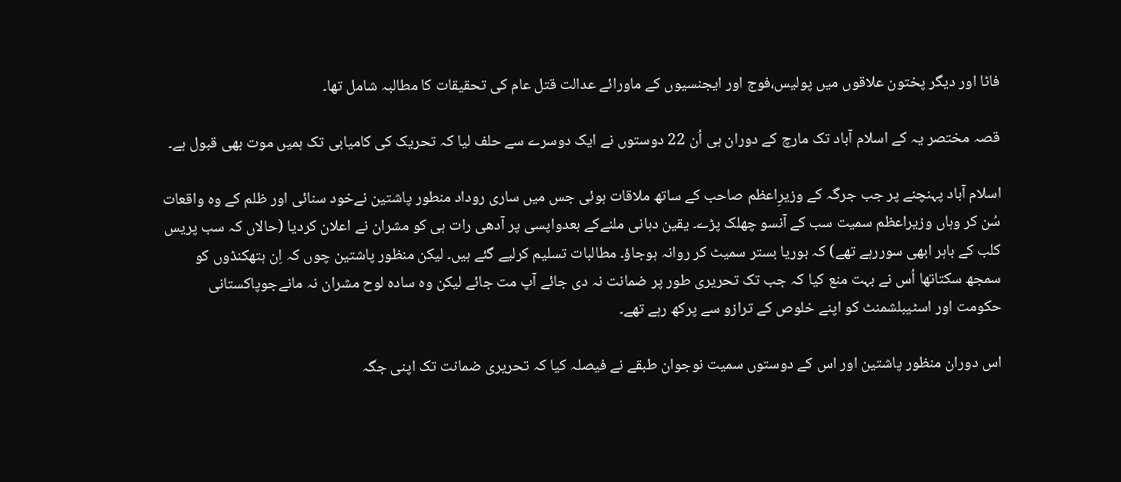فاٹا اور دیگر پختون علاقوں میں پولیس،فوج اور ایجنسیوں کے ماورائے عدالت قتل عام کی تحقیقات کا مطالبہ شامل تھا۔

قصہ مختصر یہ کے اسلام آباد تک مارچ کے دوران ہی اُن 22 دوستوں نے ایک دوسرے سے حلف لیا کہ تحریک کی کامیابی تک ہمیں موت بھی قبول ہے۔

اسلام آباد پہنچنے پر جب جرگہ کے وزیرِاعظم صاحب کے ساتھ ملاقات ہوئی جس میں ساری روداد منطور پاشتین نےخود سنائی اور ظلم کے وہ واقعات سُن کر وہاں وزیراعظم سمیت سب کے آنسو چھلک پڑے۔ یقین دہانی ملنےکے بعدواپسی پر آدھی رات ہی کو مشران نے اعلان کردیا (حالاں کہ سب پریس کلب کے باہر ابھی سوررہے تھے) کہ بوریا بستر سمیٹ کر روانہ ہوجاؤ۔ مطالبات تسلیم کرلیے گئے ہیں۔ لیکن منظور پاشتین چوں کہ اِن ہتھکنڈوں کو سمجھ سکتاتھا اُس نے بہت منع کیا کہ جب تک تحریری طور پر ضمانت نہ دی جائے آپ مت جائے لیکن وہ سادہ لوح مشران نہ مانےجوپاکستانی حکومت اور اسٹیبلشمنٹ کو اپنے خلوص کے ترازو سے پرکھ رہے تھے۔

اس دوران منظور پاشتین اور اس کے دوستوں سمیت نوجوان طبقے نے فیصلہ کیا کہ تحریری ضمانت تک اپنی جگہ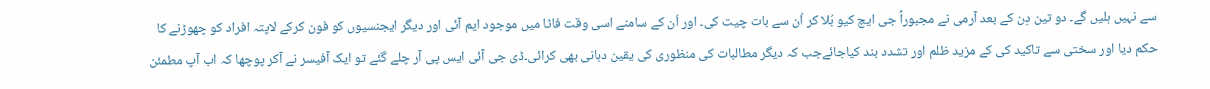سے نہیں ہلیں گے۔ دو تین دِن کے بعد آرمی نے مجبوراً جی ایچ کیو بُلا کر اُن سے بات چیت کی۔ اور اُن کے سامنے اسی وقت فاٹا میں موجود ایم آئی اور دیگر ایجنسیوں کو فون کرکے لاپتہ افراد کو چھوڑنے کا حکم دیا اور سختی سے تاکید کی کے مزید ظلم اور تشدد بند کیاجائےجب کہ دیگر مطالبات کی منظوری کی یقین دہانی بھی کرائی۔ڈی جی آئی ایس پی آر چلے گئے تو ایک آفیسر نے آکر پوچھا کہ اب آپ مطمئن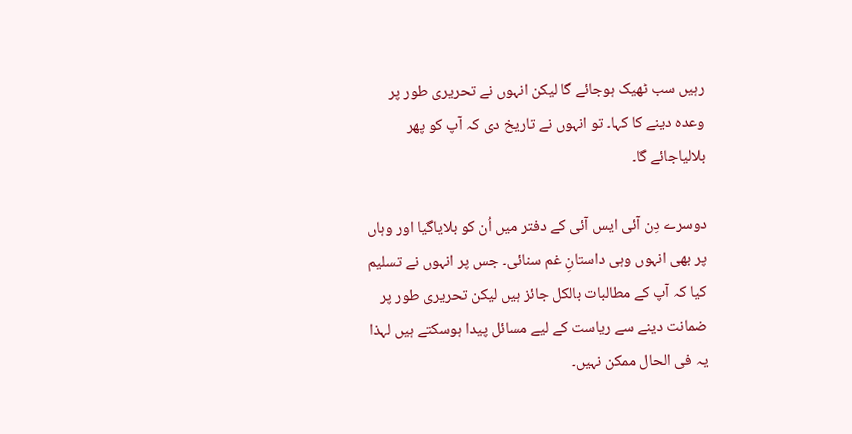رہیں سب ٹھیک ہوجائے گا لیکن انہوں نے تحریری طور پر وعدہ دینے کا کہا۔ تو انہوں نے تاریخ دی کہ آپ کو پھر بلالیاجائے گا۔

دوسرے دِن آئی ایس آئی کے دفتر میں اُن کو بلایاگیا اور وہاں پر بھی انہوں وہی داستانِ غم سنائی۔ جس پر انہوں نے تسلیم کیا کہ آپ کے مطالبات بالکل جائز ہیں لیکن تحریری طور پر ضمانت دینے سے ریاست کے لیے مسائل پیدا ہوسکتے ہیں لہذا یہ فی الحال ممکن نہیں۔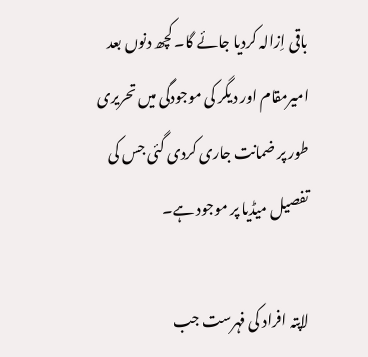باقی اِزالہ کردیا جائے گا۔ کچھ دنوں بعد امیرمقام اور دیگر کی موجودگی میں تحریری طور پر ضمانت جاری کردی گئی جس کی تفصیل میڈیا پر موجود ہے۔

لاپتہ افراد کی فہرست جب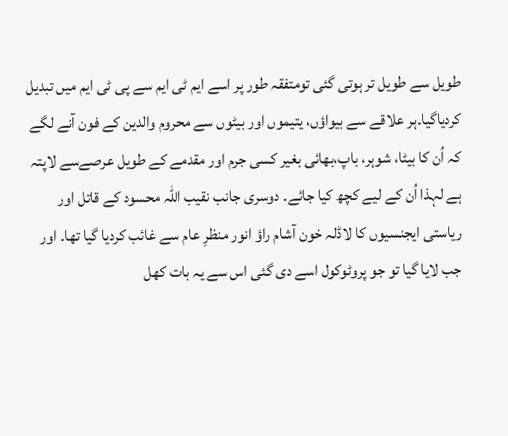طویل سے طویل تر ہوتی گئی تومتفقہ طور پر اسے ایم ٹی ایم سے پی ٹی ایم میں تبدیل کردیاگیا۔ہر علاقے سے بیواؤں، یتیموں اور بیٹوں سے محروم والدین کے فون آنے لگے کہ اُن کا بیٹا، شوہر، باپ،بھائی بغیر کسی جرم اور مقدمے کے طویل عرصےسے لاپتہ ہے لہذا اُن کے لیے کچھ کیا جائے۔ دوسری جانب نقیب اللہ محسود کے قاتل اور ریاستی ایجنسیوں کا لاڈلہ خون آشام راؤ انور منظرِ عام سے غائب کردیا گیا تھا۔ اور جب لایا گیا تو جو پروٹوکول اسے دی گئی اس سے یہ بات کھل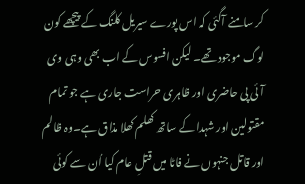کر سامنے آگئی کہ اس پورے سیریل کلنگ کے پیچھے کون لوگ موجود تھے۔ لیکن افسوس کے اب بھی وہی وی آئی پی حاضری اور ظاہری حراست جاری ہے جو تمام مقتولین اور شہدا کے ساتھ کھلم کھلا مذاق ہے۔وہ ظالم اور قاتل جنہوں نے فاٹا میں قتلِ عام کیا اُن سے کوئی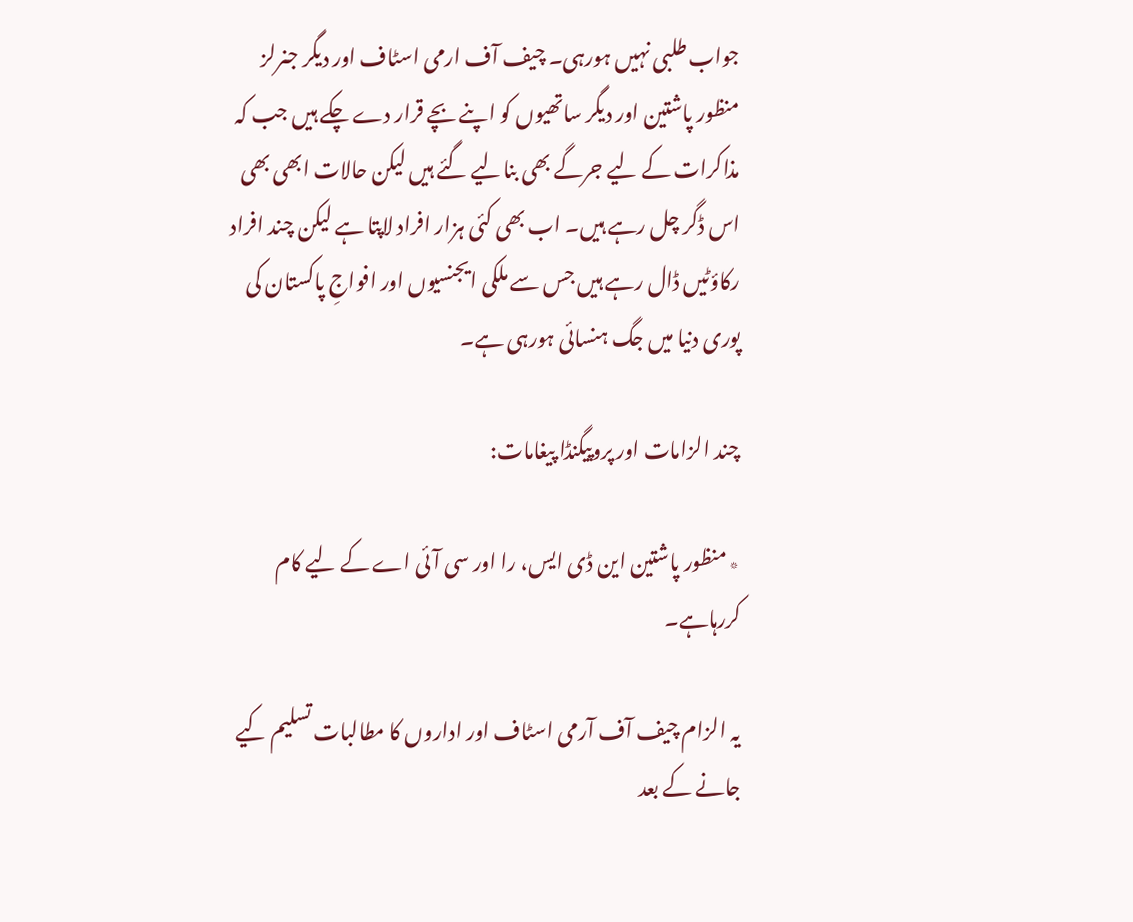جواب طلبی نہیں ہورہی۔ چیف آف ارمی اسٹاف اور دیگر جنرلز منظور پاشتین اور دیگر ساتھیوں کو اپنے بچے قرار دے چکے ہیں جب کہ مذاکرات کے لیے جرگے بھی بنالیے گئے ہیں لیکن حالات ابھی بھی اس ڈگر چل رہے ہیں۔ اب بھی کئی ہزار افراد لاپتا ہے لیکن چند افراد رکاؤٹیں ڈال رہے ہیں جس سے ملکی ایجنسیوں اور افواجِ پاکستان کی پوری دنیا میں جگ ہنسائی ہورہی ہے۔

چند الزامات اور پروپیگنڈا پیغامات:

٭ منظور پاشتین این ڈی ایس، را اور سی آئی اے کے لیے کام کررہاہے۔

یہ الزام چیف آف آرمی اسٹاف اور اداروں کا مطالبات تسلیم کیے جانے کے بعد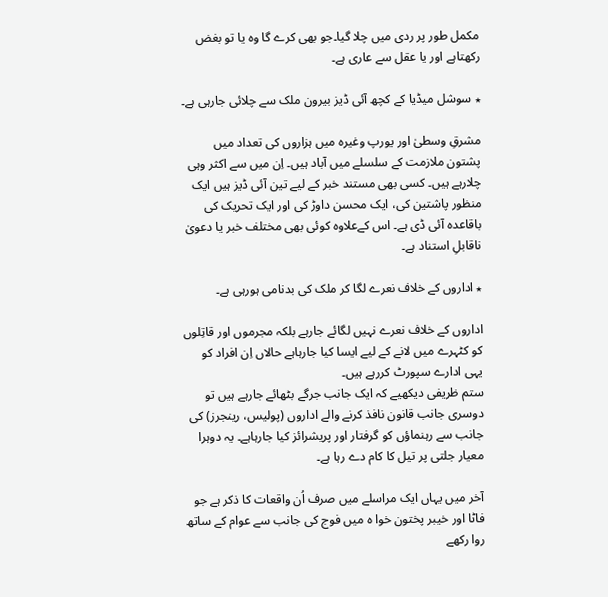مکمل طور پر ردی میں چلا گیا۔جو بھی کرے گا وہ یا تو بغض رکھتاہے اور یا عقل سے عاری ہے۔

٭ سوشل میڈیا کے کچھ آئی ڈیز بیرون ملک سے چلائی جارہی ہے۔

مشرقِ وسطیٰ اور یورپ وغیرہ میں ہزاروں کی تعداد میں پشتون ملازمت کے سلسلے میں آباد ہیں۔ اِن میں سے اکثر وہی چلارہے ہیں۔ کسی بھی مستند خبر کے لیے تین آئی ڈیز ہیں ایک منظور پاشتین کی، ایک محسن داوڑ کی اور ایک تحریک کی باقاعدہ آئی ڈی ہے۔ اس کےعلاوہ کوئی بھی مختلف خبر یا دعویٰ ناقابلِ استناد ہے۔

٭ اداروں کے خلاف نعرے لگا کر ملک کی بدنامی ہورہی ہے۔

اداروں کے خلاف نعرے نہیں لگائے جارہے بلکہ مجرموں اور قاتِلوں کو کٹہرے میں لانے کے لیے ایسا کیا جارہاہے حالاں اِن افراد کو یہی ادارے سپورٹ کررہے ہیں۔
ستم ظریفی دیکھیے کہ ایک جانب جرگے بٹھائے جارہے ہیں تو دوسری جانب قانون نافذ کرنے والے اداروں (پولیس، رینجرز) کی جانب سے رہنماؤں کو گرفتار اور پریشرائز کیا جارہاہے۔ یہ دوہرا معیار جلتی پر تیل کا کام دے رہا ہے۔

آخر میں یہاں ایک مراسلے میں صرف اُن واقعات کا ذکر ہے جو فاٹا اور خیبر پختون خوا ہ میں فوج کی جانب سے عوام کے ساتھ روا رکھے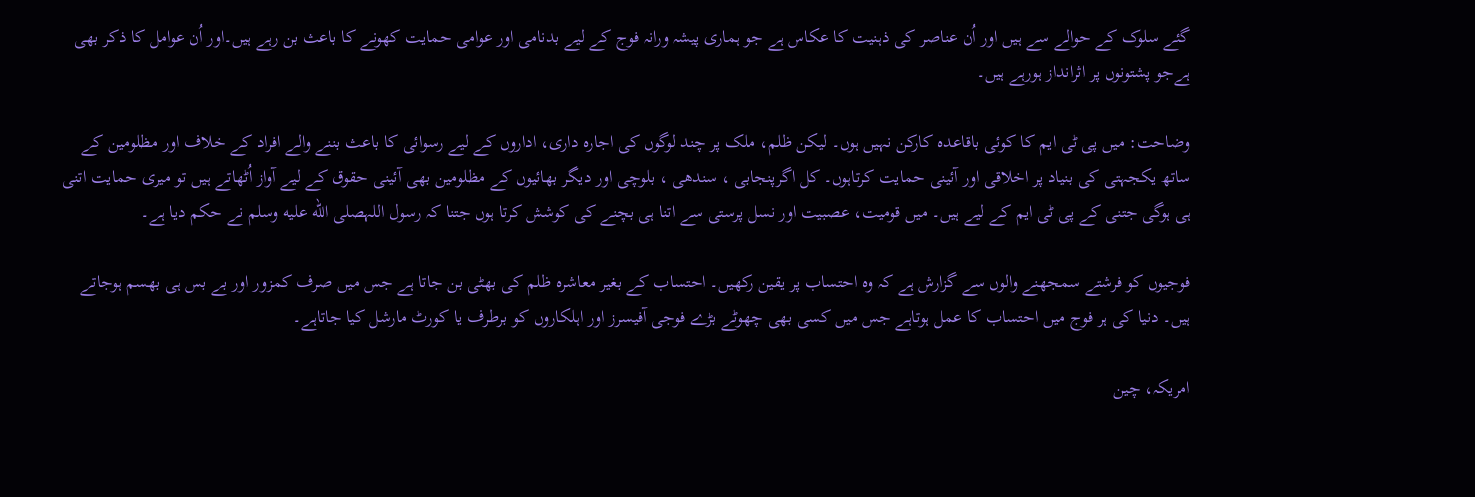گئے سلوک کے حوالے سے ہیں اور اُن عناصر کی ذہنیت کا عکاس ہے جو ہماری پیشہ ورانہ فوج کے لیے بدنامی اور عوامی حمایت کھونے کا باعث بن رہے ہیں۔اور اُن عوامل کا ذکر بھی ہےجو پشتونوں پر اثرانداز ہورہے ہیں۔

وضاحت: میں پی ٹی ایم کا کوئی باقاعدہ کارکن نہیں ہوں۔ لیکن ظلم، ملک پر چند لوگوں کی اجارہ داری، اداروں کے لیے رسوائی کا باعث بننے والے افراد کے خلاف اور مظلومین کے ساتھ یکجہتی کی بنیاد پر اخلاقی اور آئینی حمایت کرتاہوں۔ کل اگرپنجابی ، سندھی ، بلوچی اور دیگر بھائیوں کے مظلومین بھی آئینی حقوق کے لیے آواز اُٹھاتے ہیں تو میری حمایت اتنی ہی ہوگی جتنی کے پی ٹی ایم کے لیے ہیں۔ میں قومیت، عصبیت اور نسل پرستی سے اتنا ہی بچنے کی کوشش کرتا ہوں جتنا کہ رسول اللہصلى الله عليه وسلم نے حکم دیا ہے۔

فوجیوں کو فرشتے سمجھنے والوں سے گزارش ہے کہ وہ احتساب پر یقین رکھیں۔ احتساب کے بغیر معاشرہ ظلم کی بھٹی بن جاتا ہے جس میں صرف کمزور اور بے بس ہی بھسم ہوجاتے ہیں۔ دنیا کی ہر فوج میں احتساب کا عمل ہوتاہے جس میں کسی بھی چھوٹے بڑے فوجی آفیسرز اور اہلکاروں کو برطرف یا کورٹ مارشل کیا جاتاہے۔

امریکہ، چین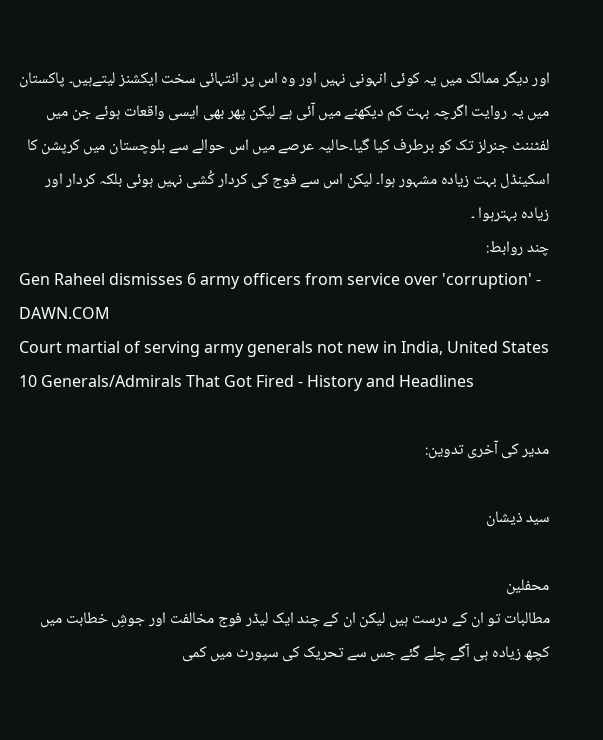اور دیگر ممالک میں یہ کوئی انہونی نہیں اور وہ اس پر انتہائی سخت ایکشنز لیتےہیں۔ پاکستان میں یہ روایت اگرچہ بہت کم دیکھنے میں آئی ہے لیکن پھر بھی ایسی واقعات ہوئے جن میں لفٹننٹ جنرلز تک کو برطرف کیا گیا۔حالیہ عرصے میں اس حوالے سے بلوچستان میں کرپشن کا اسکینڈل بہت زیادہ مشہور ہوا۔ لیکن اس سے فوج کی کردار کُشی نہیں ہوئی بلکہ کردار اور زیادہ بہترہوا ۔
چند روابط:
Gen Raheel dismisses 6 army officers from service over 'corruption' - DAWN.COM
Court martial of serving army generals not new in India, United States
10 Generals/Admirals That Got Fired - History and Headlines

مدیر کی آخری تدوین:

سید ذیشان

محفلین
مطالبات تو ان کے درست ہیں لیکن ان کے چند ایک لیڈر فوج مخالفت اور جوشِ خطابت میں کچھ زیادہ ہی آگے چلے گئے جس سے تحریک کی سپورٹ میں کمی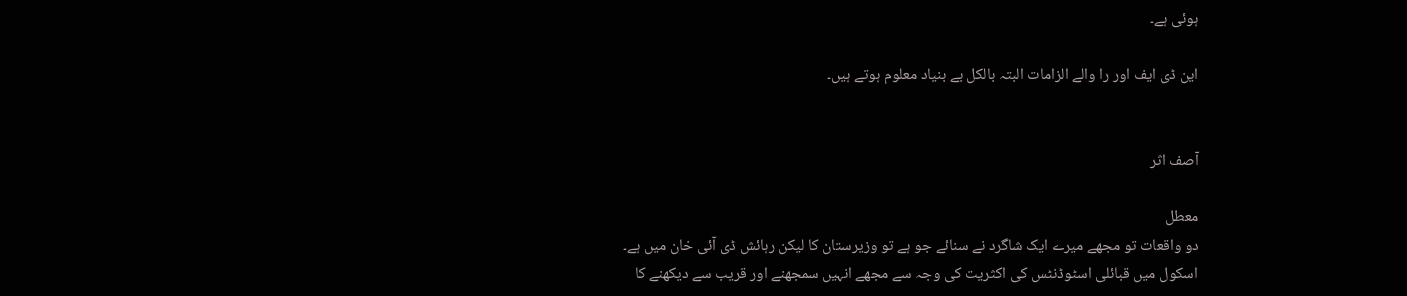ہوئی ہے۔

این ڈی ایف اور را والے الزامات البتہ بالکل بے بنیاد معلوم ہوتے ہیں۔


آصف اثر

معطل
دو واقعات تو مجھے میرے ایک شاگرد نے سنائے جو ہے تو وزیرستان کا لیکن رہائش ڈی آئی خان میں ہے۔ اسکول میں قبائلی اسٹوڈنٹس کی اکثریت کی وجہ سے مجھے انہیں سمجھنے اور قریب سے دیکھنے کا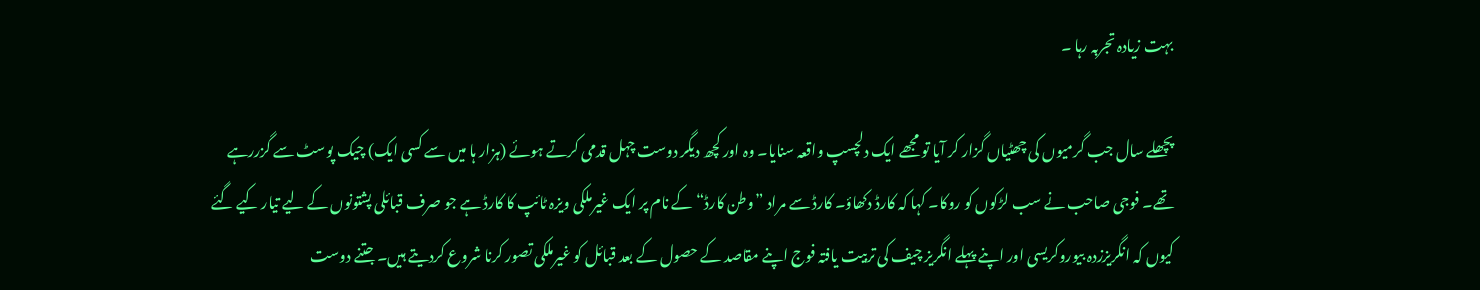بہت زیادہ تجربہ رہا ۔

پچھلے سال جب گرمیوں کی چھٹیاں گزار کر آیا تو مجھے ایک دلچسپ واقعہ سنایا۔ وہ اور کچھ دیگر دوست چہل قدمی کرتے ہوئے (ہزار ہا میں سے کسی ایک) چیک پوسٹ سے گزررہے تھے۔ فوجی صاحب نے سب لڑکوں کو روکا۔ کہا کہ کارڈ دکھاؤ۔ کارڈ سے مراد ”وطن کارڈ“ کے نام پر ایک غیرملکی ویزہ ٹائپ کا کارڈ ہے جو صرف قبائلی پشتونوں کے لیے تیار کیے گئے کیوں کہ انگریززدہ بیوروکریسی اور اپنے پہلے انگریز چیف کی تربیت یافتہ فوج اپنے مقاصد کے حصول کے بعد قبائل کو غیرملکی تصور کرنا شروع کردیتے ہیں۔ جتنے دوست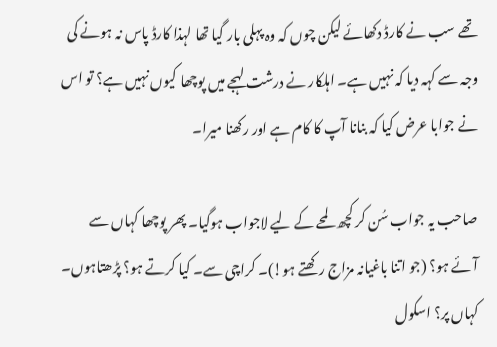تھے سب نے کارڈ دکھائے لیکن چوں کہ وہ پہلی بار گیا تھا لہذا کارڈ پاس نہ ہونے کی وجہ سے کہہ دیا کہ نہیں ہے۔ اہلکار نے درشت لہجے میں پوچھا کیوں نہیں ہے؟ تو اس نے جوابا عرض کیا کہ بنانا آپ کا کام ہے اور رکھنا میرا۔

صاحب یہ جواب سُن کر کچھ لمحے کے لیے لاجواب ہوگیا۔ پھر پوچھا کہاں سے آئے ہو؟ (جو اتنا باغیانہ مزاج رکھتے ہو!)۔ کراچی سے۔ کیا کرتے ہو؟ پڑھتاہوں۔ کہاں پر؟ اسکول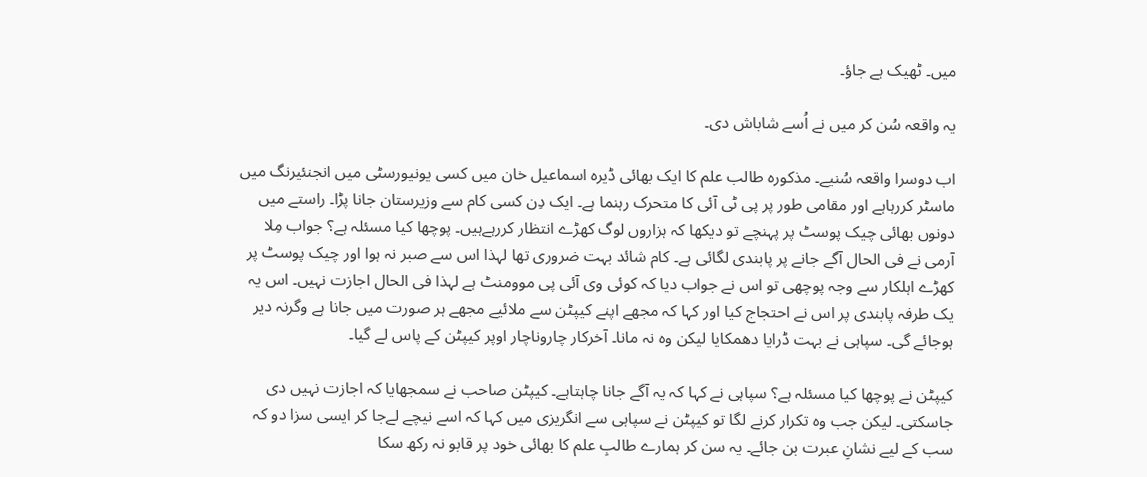میں۔ ٹھیک ہے جاؤ۔

یہ واقعہ سُن کر میں نے اُسے شاباش دی۔

اب دوسرا واقعہ سُنیے۔ مذکورہ طالب علم کا ایک بھائی ڈیرہ اسماعیل خان میں کسی یونیورسٹی میں انجنئیرنگ میں ماسٹر کررہاہے اور مقامی طور پر پی ٹی آئی کا متحرک رہنما ہے۔ ایک دِن کسی کام سے وزیرستان جانا پڑا۔ راستے میں دونوں بھائی چیک پوسٹ پر پہنچے تو دیکھا کہ ہزاروں لوگ کھڑے انتظار کررہےہیں۔ پوچھا کیا مسئلہ ہے؟ جواب مِلا آرمی نے فی الحال آگے جانے پر پابندی لگائی ہے۔ کام شائد بہت ضروری تھا لہذا اس سے صبر نہ ہوا اور چیک پوسٹ پر کھڑے اہلکار سے وجہ پوچھی تو اس نے جواب دیا کہ کوئی وی آئی پی موومنٹ ہے لہذا فی الحال اجازت نہیں۔ اس یہ یک طرفہ پابندی پر اس نے احتجاج کیا اور کہا کہ مجھے اپنے کیپٹن سے ملائیے مجھے ہر صورت میں جانا ہے وگرنہ دیر ہوجائے گی۔ سپاہی نے بہت ڈرایا دھمکایا لیکن وہ نہ مانا۔ آخرکار چاروناچار اوپر کیپٹن کے پاس لے گیا۔

کیپٹن نے پوچھا کیا مسئلہ ہے؟ سپاہی نے کہا کہ یہ آگے جانا چاہتاہے۔ کیپٹن صاحب نے سمجھایا کہ اجازت نہیں دی جاسکتی۔ لیکن جب وہ تکرار کرنے لگا تو کیپٹن نے سپاہی سے انگریزی میں کہا کہ اسے نیچے لےجا کر ایسی سزا دو کہ سب کے لیے نشانِ عبرت بن جائے۔ یہ سن کر ہمارے طالبِ علم کا بھائی خود پر قابو نہ رکھ سکا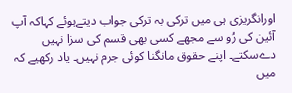اورانگریزی ہی میں ترکی بہ ترکی جواب دیتےہوئے کہاکہ آپ آئین کی رُو سے مجھے کسی بھی قسم کی سزا نہیں دےسکتے۔ اپنے حقوق مانگنا کوئی جرم نہیں۔ یاد رکھیے کہ میں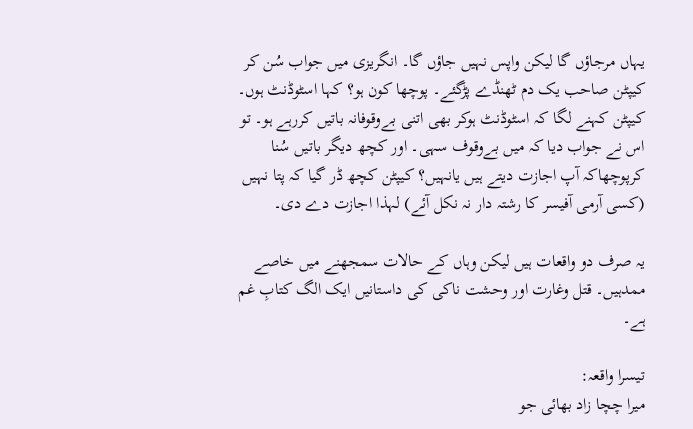یہاں مرجاؤں گا لیکن واپس نہیں جاؤں گا۔ انگریزی میں جواب سُن کر کیپٹن صاحب یک دم ٹھنڈے پڑگئے۔ پوچھا کون ہو؟ کہا اسٹوڈنٹ ہوں۔ کیپٹن کہنے لگا کہ اسٹوڈنٹ ہوکر بھی اتنی بےوقوفانہ باتیں کررہے ہو۔ تو اس نے جواب دیا کہ میں بےوقوف سہی۔ اور کچھ دیگر باتیں سُنا کرپوچھاکہ آپ اجازت دیتے ہیں یانہیں؟ کیپٹن کچھ ڈر گیا کہ پتا نہیں (کسی آرمی آفیسر کا رشتہ دار نہ نکل آئے) لہذا اجازت دے دی۔

یہ صرف دو واقعات ہیں لیکن وہاں کے حالات سمجھنے میں خاصے ممدہیں۔ قتل وغارت اور وحشت ناکی کی داستانیں ایک الگ کتابِ غم ہے۔

تیسرا واقعہ:
میرا چچا زاد بھائی جو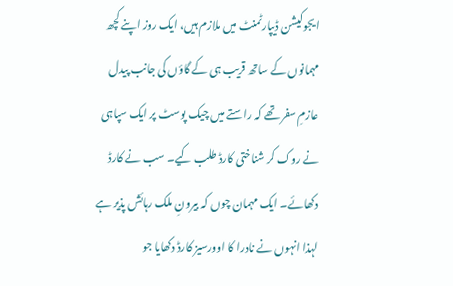ایجوکیشن ڈیپارٹمنٹ میں ملازم ہیں، ایک روز اپنے کچھ مہمانوں کے ساتھ قریب ہی کے گاؤں کی جانب پیدل عازمِ سفر تھے کہ راستے میں چیک پوسٹ پر ایک سپاہی نے روک کر شناختی کارڈ طلب کیے۔ سب نے کارڈ دکھائے۔ ایک مہمان چوں کہ بیرونِ ملک رہائش پذیر ہے لہذا انہوں نے نادرا کا اوورسیز کارڈ دکھایا جو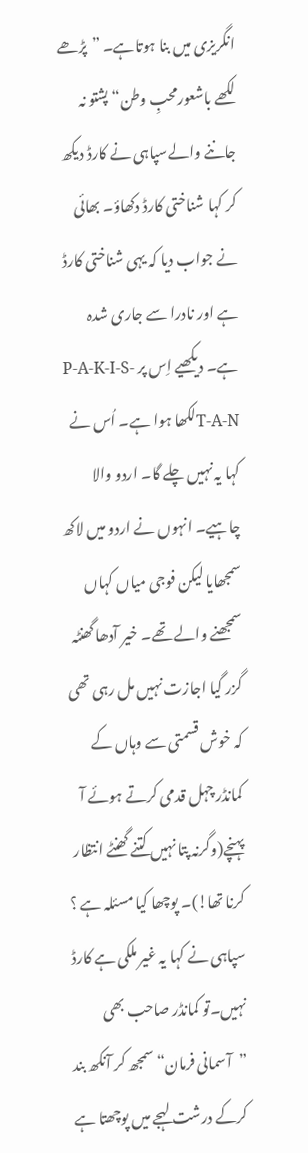انگریزی میں بنا ہوتاہے۔ ”پڑھے لکھے باشعورمحبِ وطن“ پشتو نہ جاننے والےسپاہی نے کارڈ دیکھ کر کہا شناختی کارڈ دکھاؤ۔ بھائی نے جواب دیا کہ یہی شناختی کارڈ ہے اور نادرا سے جاری شدہ ہے۔ دیکھیے اِس پر P-A-K-I-S-T-A-Nلکھا ہوا ہے۔ اُس نے کہا یہ نہیں چلے گا۔ اردو والا چاہیے۔ انہوں نے اردو میں لاکھ سمجھایا لیکن فوجی میاں کہاں سمجھنے والے تھے۔ خیر آدھا گھنٹہ گزر گیا اجازت نہیں مل رہی تھی کہ خوش قسمتی سے وہاں کے کمانڈر چہل قدمی کرتے ہوئے آ پہنچے(وگرنہ پتا نہیں کتنے گھنٹے انتظار کرنا تھا!)۔ پوچھا کیا مسئلہ ہے ؟ سپاہی نے کہا یہ غیر ملکی ہے کارڈ نہیں۔تو کمانڈر صاحب بھی ”آسمانی فرمان“ سمجھ کر آنکھ بند کرکے درشت لہجے میں پوچھتا ہے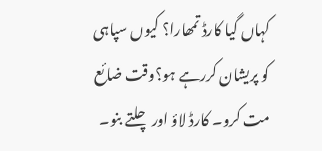کہاں گیا کارڈ تمھارا؟ کیوں سپاہی کو پریشان کررہے ہو؟وقت ضائع مت کرو۔ کارڈ لاؤ اور چلتے بنو۔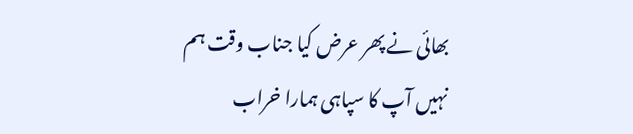بھائی نے پھر عرض کیا جناب وقت ہم نہیں آپ کا سپاہی ہمارا خراب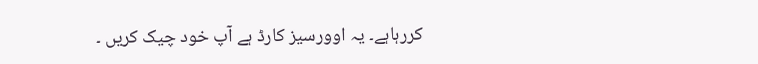کررہاہے۔ یہ اوورسیز کارڈ ہے آپ خود چیک کریں ۔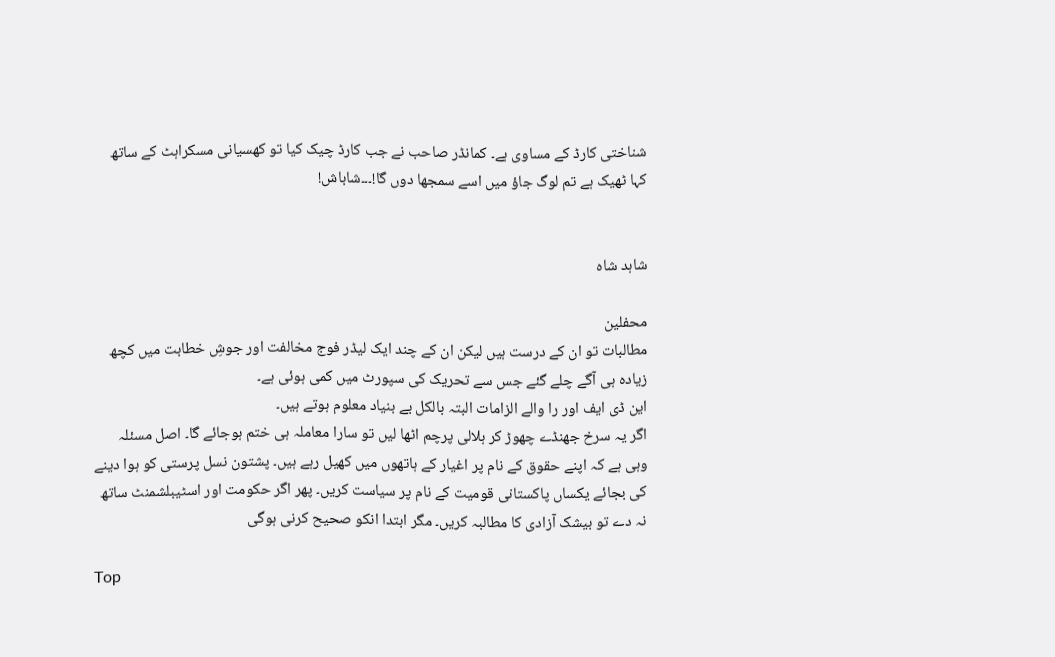شناختی کارڈ کے مساوی ہے۔ کمانڈر صاحب نے جب کارڈ چیک کیا تو کھسیانی مسکراہٹ کے ساتھ کہا ٹھیک ہے تم لوگ جاؤ میں اسے سمجھا دوں گا!۔۔۔شاباش!


شاہد شاہ

محفلین
مطالبات تو ان کے درست ہیں لیکن ان کے چند ایک لیڈر فوج مخالفت اور جوشِ خطابت میں کچھ زیادہ ہی آگے چلے گئے جس سے تحریک کی سپورٹ میں کمی ہوئی ہے۔
این ڈی ایف اور را والے الزامات البتہ بالکل بے بنیاد معلوم ہوتے ہیں۔
اگر یہ سرخ جھنڈے چھوڑ کر ہلالی پرچم اٹھا لیں تو سارا معاملہ ہی ختم ہوجائے گا۔ اصل مسئلہ وہی ہے کہ اپنے حقوق کے نام پر اغیار کے ہاتھوں میں کھیل رہے ہیں۔ پشتون نسل پرستی کو ہوا دینے کی بجائے یکساں پاکستانی قومیت کے نام پر سیاست کریں۔ پھر اگر حکومت اور اسٹیبلشمنٹ ساتھ نہ دے تو بیشک آزادی کا مطالبہ کریں۔ مگر ابتدا انکو صحیح کرنی ہوگی

Top